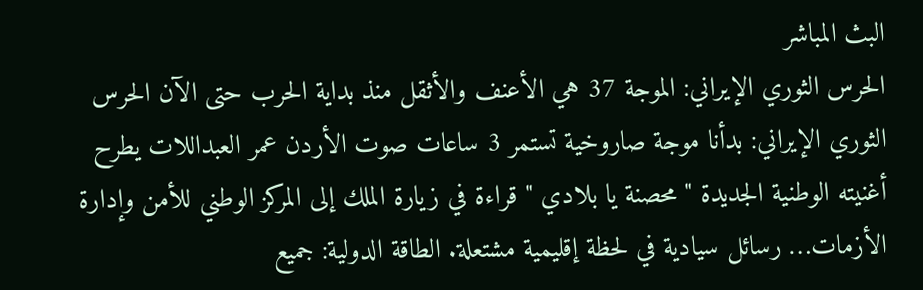البث المباشر
الحرس الثوري الإيراني: الموجة 37 هي الأعنف والأثقل منذ بداية الحرب حتى الآن الحرس الثوري الإيراني: بدأنا موجة صاروخية تستمر 3 ساعات صوت الأردن عمر العبداللات يطرح أغنيته الوطنية الجديدة " محصنة يا بلادي " قراءة في زيارة الملك إلى المركز الوطني للأمن وإدارة الأزمات… رسائل سيادية في لحظة إقليمية مشتعلة. الطاقة الدولية: جميع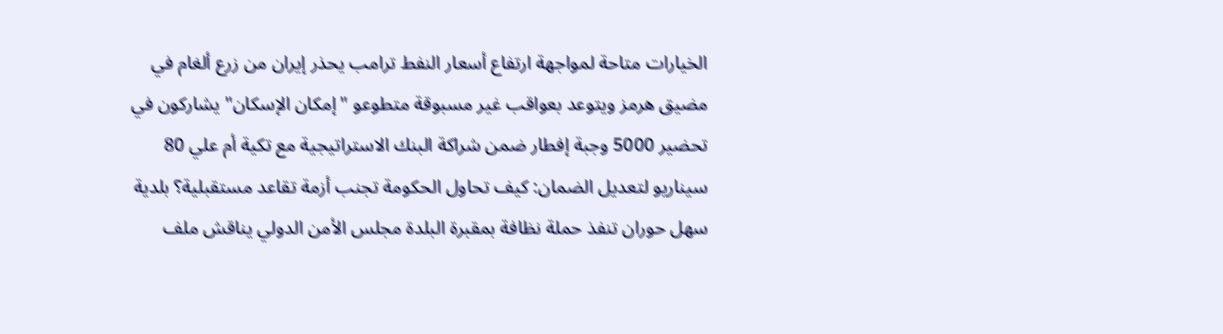الخيارات متاحة لمواجهة ارتفاع أسعار النفط ترامب يحذر إيران من زرع ألغام في مضيق هرمز ويتوعد بعواقب غير مسبوقة متطوعو "إمكان الإسكان" يشاركون في تحضير 5000 وجبة إفطار ضمن شراكة البنك الاستراتيجية مع تكية أم علي 80 سيناريو لتعديل الضمان: كيف تحاول الحكومة تجنب أزمة تقاعد مستقبلية؟ بلدية سهل حوران تنفذ حملة نظافة بمقبرة البلدة مجلس الأمن الدولي يناقش ملف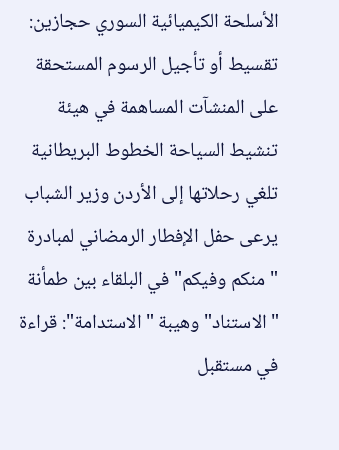الأسلحة الكيميائية السوري حجازين: تقسيط أو تأجيل الرسوم المستحقة على المنشآت المساهمة في هيئة تنشيط السياحة الخطوط البريطانية تلغي رحلاتها إلى الأردن وزير الشباب يرعى حفل الإفطار الرمضاني لمبادرة "منكم وفيكم" في البلقاء بين طمأنة "الاستناد" وهيبة "الاستدامة": قراءة في مستقبل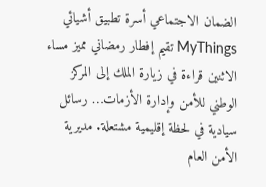الضمان الاجتماعي أسرة تطبيق أشيائي MyThings تقيم إفطار رمضاني مميز مساء الاثنين قراءة في زيارة الملك إلى المركز الوطني للأمن وإدارة الأزمات… رسائل سيادية في لحظة إقليمية مشتعلة. مديرية الأمن العام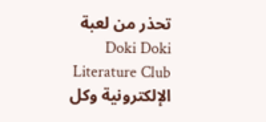تحذر من لعبة Doki Doki Literature Club الإلكترونية وكل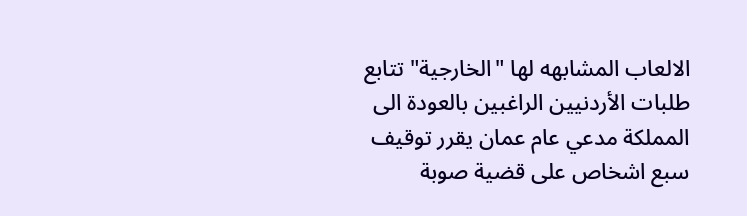الالعاب المشابهه لها "الخارجية" تتابع طلبات الأردنيين الراغبين بالعودة الى المملكة مدعي عام عمان يقرر توقيف سبع اشخاص على قضية صوبة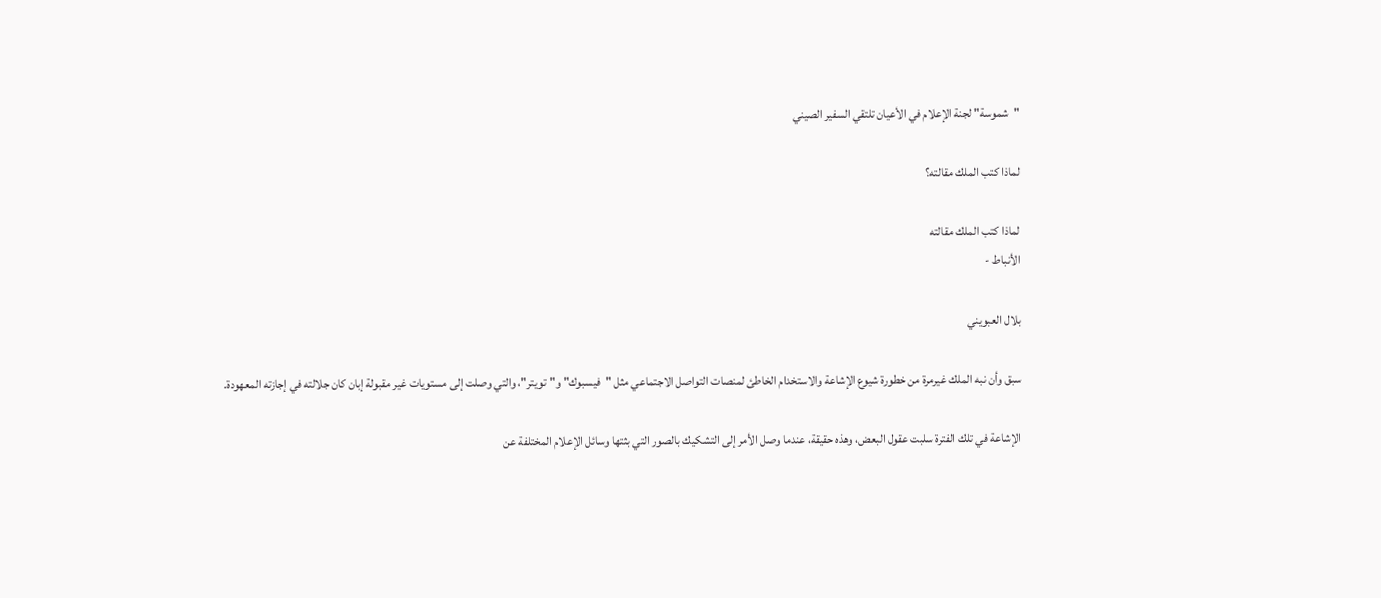"شموسة" لجنة الإعلام في الأعيان تلتقي السفير الصيني

لماذا كتب الملك مقالته؟

لماذا كتب الملك مقالته
الأنباط -

بلال العبويني

سبق وأن نبه الملك غيرمرة من خطورة شيوع الإشاعة والاستخدام الخاطئ لمنصات التواصل الاجتماعي مثل "فيسبوك" و"تويتر"، والتي وصلت إلى مستويات غير مقبولة إبان كان جلالته في إجازته المعهودة.

الإشاعة في تلك الفترة سلبت عقول البعض، وهذه حقيقة، عندما وصل الأمر إلى التشكيك بالصور التي بثتها وسائل الإعلام المختلفة عن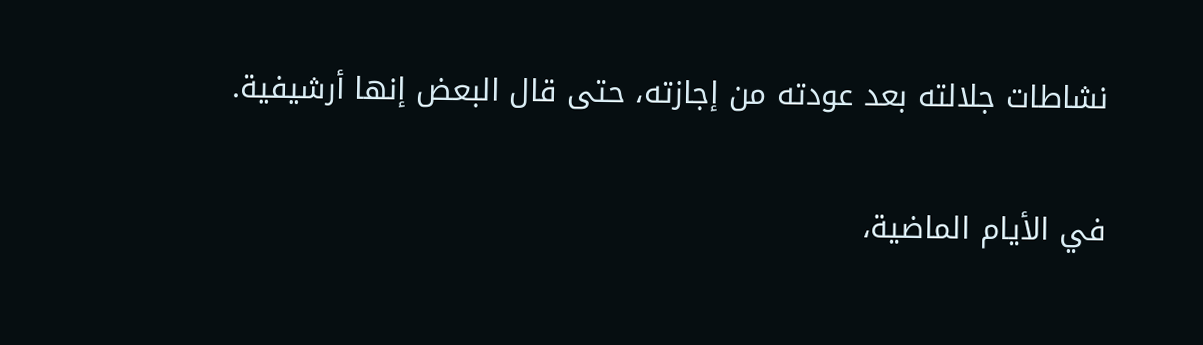نشاطات جلالته بعد عودته من إجازته، حتى قال البعض إنها أرشيفية.

في الأيام الماضية،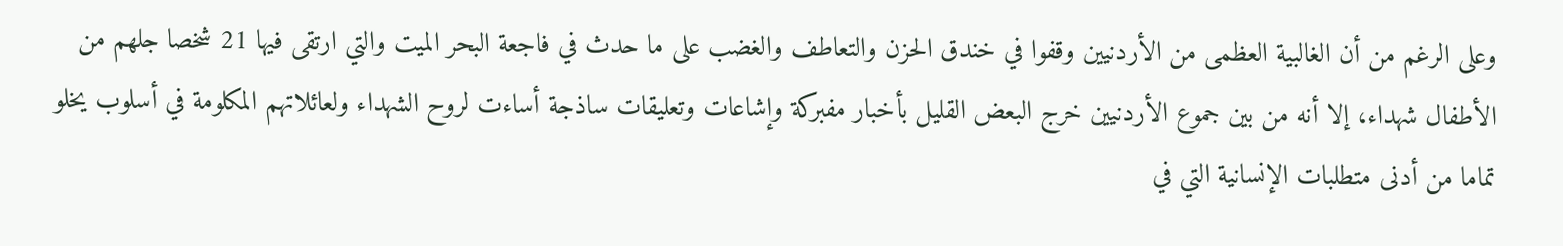وعلى الرغم من أن الغالبية العظمى من الأردنيين وقفوا في خندق الحزن والتعاطف والغضب على ما حدث في فاجعة البحر الميت والتي ارتقى فيها 21 شخصا جلهم من الأطفال شهداء، إلا أنه من بين جموع الأردنيين خرج البعض القليل بأخبار مفبركة وإشاعات وتعليقات ساذجة أساءت لروح الشهداء ولعائلاتهم المكلومة في أسلوب يخلو تماما من أدنى متطلبات الإنسانية التي في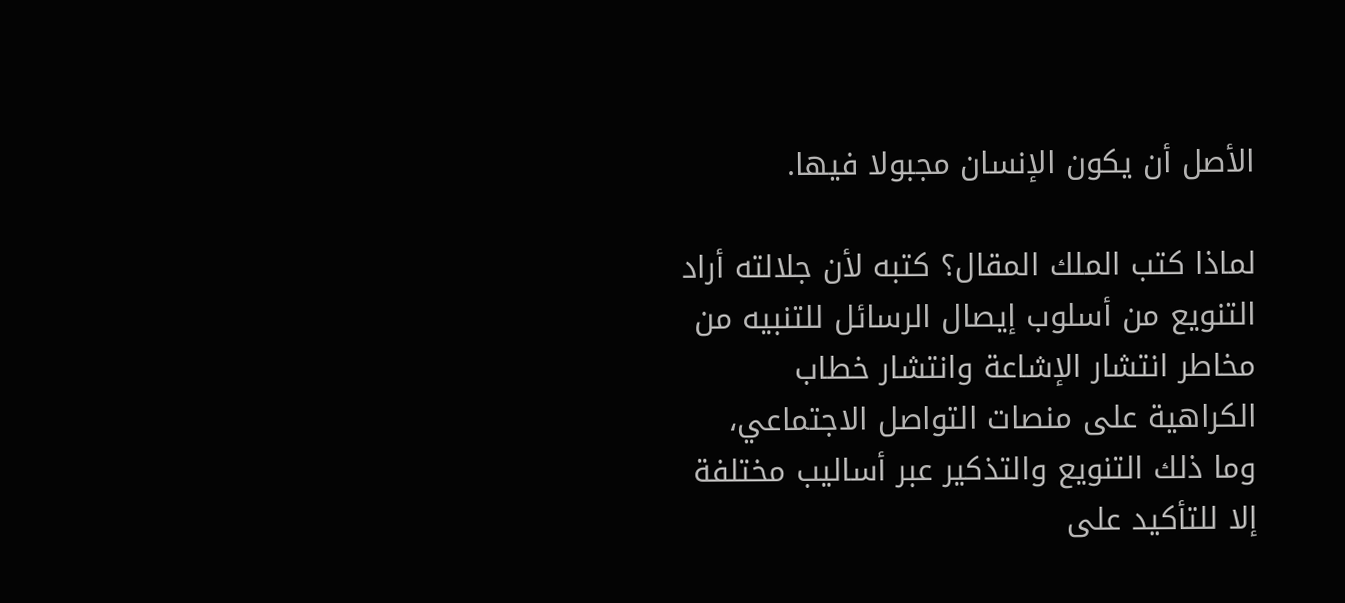الأصل أن يكون الإنسان مجبولا فيها.

لماذا كتب الملك المقال؟ كتبه لأن جلالته أراد التنويع من أسلوب إيصال الرسائل للتنبيه من مخاطر انتشار الإشاعة وانتشار خطاب الكراهية على منصات التواصل الاجتماعي، وما ذلك التنويع والتذكير عبر أساليب مختلفة إلا للتأكيد على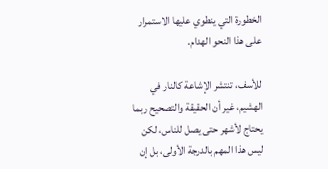الخطورة التي ينطوي عليها الاستمرار على هذا النحو الهدام.

للأسف، تنتشر الإشاعة كالنار في الهشيم، غير أن الحقيقة والتصحيح ربما يحتاج لأشهر حتى يصل للناس، لكن ليس هذا المهم بالدرجة الأولى، بل إن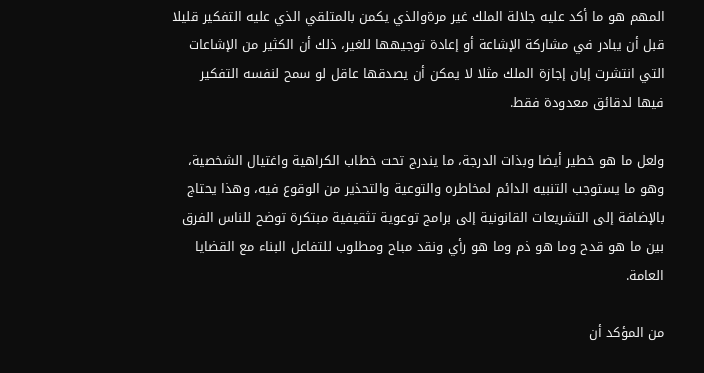المهم هو ما أكد عليه جلالة الملك غير مرةوالذي يكمن بالمتلقي الذي عليه التفكير قليلا قبل أن يبادر في مشاركة الإشاعة أو إعادة توجيهها للغير، ذلك أن الكثير من الإشاعات التي انتشرت إبان إجازة الملك مثلا لا يمكن أن يصدقها عاقل لو سمح لنفسه التفكير فيها لدقائق معدودة فقط.

ولعل ما هو خطير أيضا وبذات الدرجة، ما يندرج تحت خطاب الكراهية واغتيال الشخصية، وهو ما يستوجب التنبيه الدائم لمخاطره والتوعية والتحذير من الوقوع فيه، وهذا يحتاج بالإضافة إلى التشريعات القانونية إلى برامج توعوية تثقيفية مبتكرة توضح للناس الفرق بين ما هو قدح وما هو ذم وما هو رأي ونقد مباح ومطلوب للتفاعل البناء مع القضايا العامة.

من المؤكد أن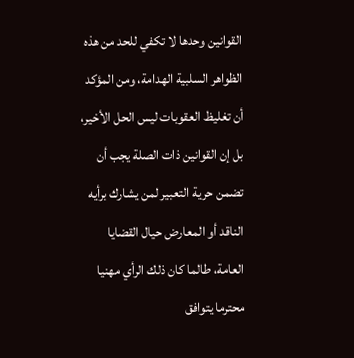القوانين وحدها لا تكفي للحد من هذه الظواهر السلبية الهدامة، ومن المؤكد أن تغليظ العقوبات ليس الحل الأخير، بل إن القوانين ذات الصلة يجب أن تضمن حرية التعبير لمن يشارك برأيه الناقد أو المعارض حيال القضايا العامة، طالما كان ذلك الرأي مهنيا محترما يتوافق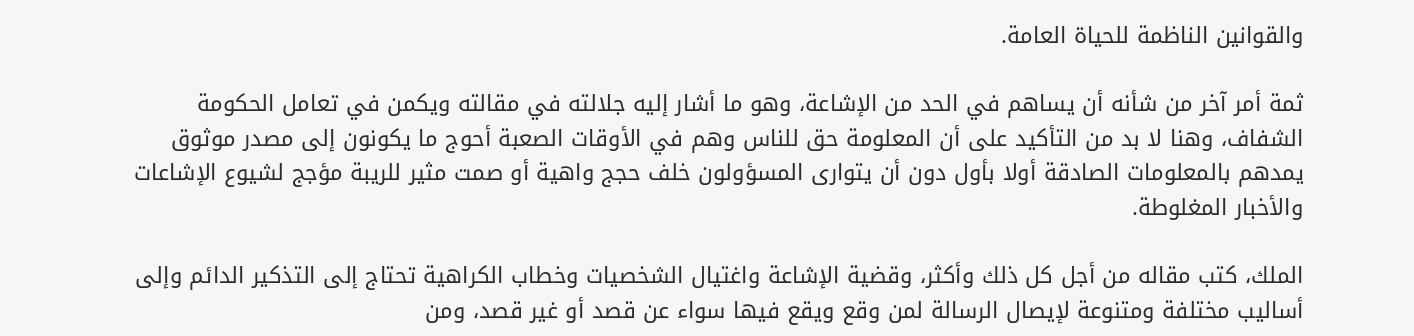والقوانين الناظمة للحياة العامة.

ثمة أمر آخر من شأنه أن يساهم في الحد من الإشاعة، وهو ما أشار إليه جلالته في مقالته ويكمن في تعامل الحكومة الشفاف، وهنا لا بد من التأكيد على أن المعلومة حق للناس وهم في الأوقات الصعبة أحوج ما يكونون إلى مصدر موثوق يمدهم بالمعلومات الصادقة أولا بأول دون أن يتوارى المسؤولون خلف حجج واهية أو صمت مثير للريبة مؤجج لشيوع الإشاعات والأخبار المغلوطة.

الملك، كتب مقاله من أجل كل ذلك وأكثر، وقضية الإشاعة واغتيال الشخصيات وخطاب الكراهية تحتاج إلى التذكير الدائم وإلى أساليب مختلفة ومتنوعة لإيصال الرسالة لمن وقع ويقع فيها سواء عن قصد أو غير قصد، ومن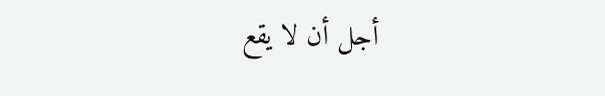أجل أن لا يقع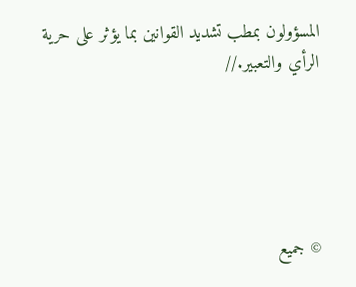المسؤولون بمطب تشديد القوانين بما يؤثر على حرية الرأي والتعبير.//





© جميع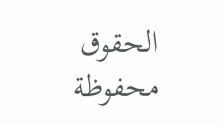الحقوق محفوظة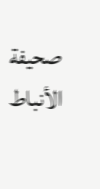صحيفة الأنباط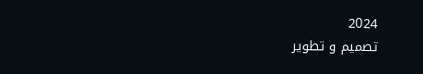2024
تصميم و تطوير